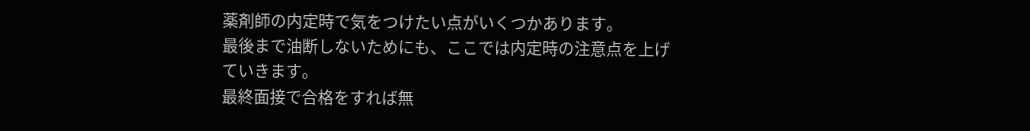薬剤師の内定時で気をつけたい点がいくつかあります。
最後まで油断しないためにも、ここでは内定時の注意点を上げていきます。
最終面接で合格をすれば無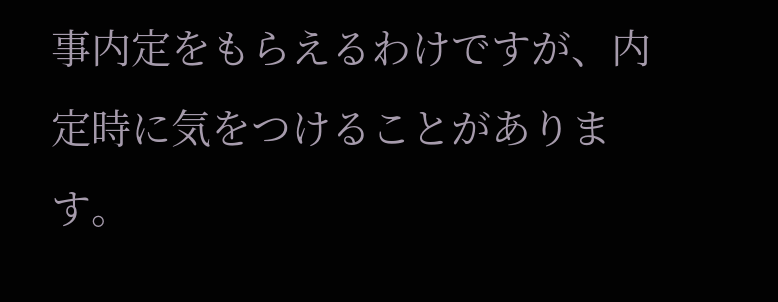事内定をもらえるわけですが、内定時に気をつけることがあります。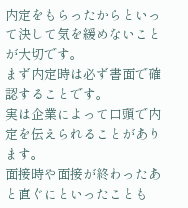内定をもらったからといって決して気を緩めないことが大切です。
まず内定時は必ず書面で確認することです。
実は企業によって口頭で内定を伝えられることがあります。
面接時や面接が終わったあと直ぐにといったことも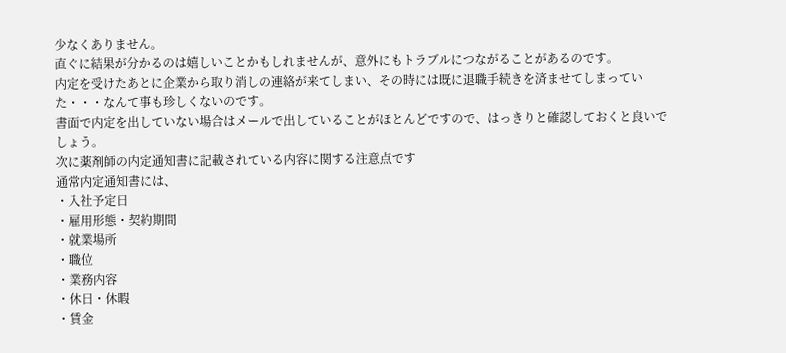少なくありません。
直ぐに結果が分かるのは嬉しいことかもしれませんが、意外にもトラブルにつながることがあるのです。
内定を受けたあとに企業から取り消しの連絡が来てしまい、その時には既に退職手続きを済ませてしまっていた・・・なんて事も珍しくないのです。
書面で内定を出していない場合はメールで出していることがほとんどですので、はっきりと確認しておくと良いでしょう。
次に薬剤師の内定通知書に記載されている内容に関する注意点です
通常内定通知書には、
・入社予定日
・雇用形態・契約期間
・就業場所
・職位
・業務内容
・休日・休暇
・賃金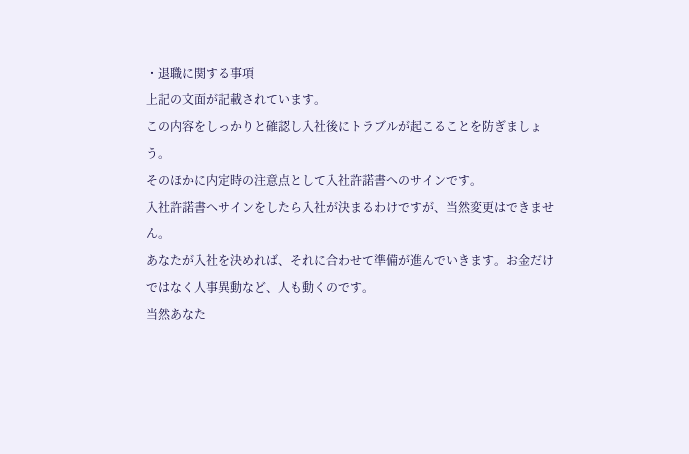・退職に関する事項
上記の文面が記載されています。
この内容をしっかりと確認し入社後にトラブルが起こることを防ぎましょう。
そのほかに内定時の注意点として入社許諾書へのサインです。
入社許諾書へサインをしたら入社が決まるわけですが、当然変更はできません。
あなたが入社を決めれば、それに合わせて準備が進んでいきます。お金だけではなく人事異動など、人も動くのです。
当然あなた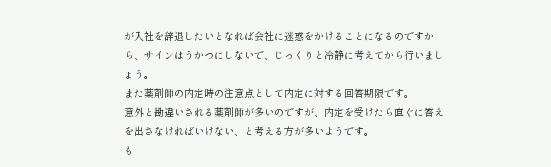が入社を辞退したいとなれば会社に迷惑をかけることになるのですから、サインはうかつにしないで、じっくりと冷静に考えてから行いましょう。
また薬剤師の内定時の注意点として内定に対する回答期限です。
意外と勘違いされる薬剤師が多いのですが、内定を受けたら直ぐに答えを出さなければいけない、と考える方が多いようです。
も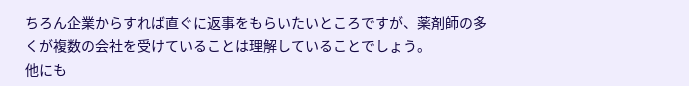ちろん企業からすれば直ぐに返事をもらいたいところですが、薬剤師の多くが複数の会社を受けていることは理解していることでしょう。
他にも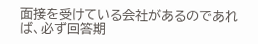面接を受けている会社があるのであれば、必ず回答期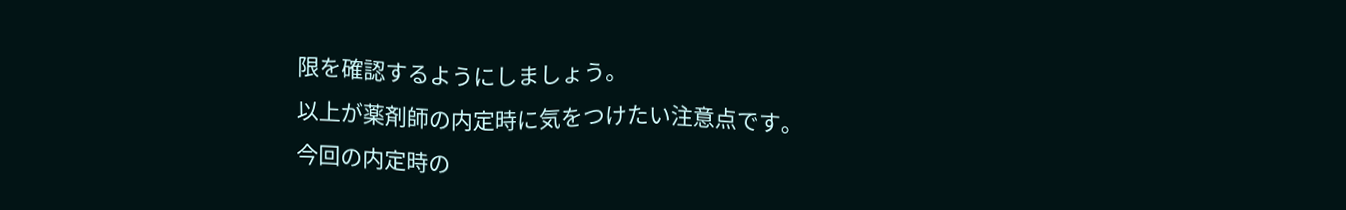限を確認するようにしましょう。
以上が薬剤師の内定時に気をつけたい注意点です。
今回の内定時の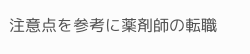注意点を参考に薬剤師の転職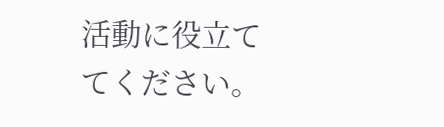活動に役立ててください。